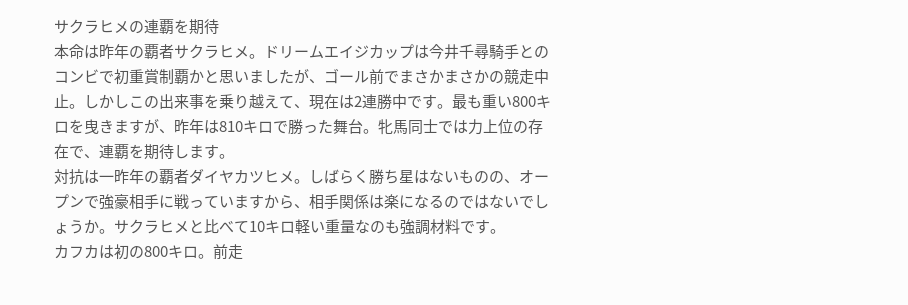サクラヒメの連覇を期待
本命は昨年の覇者サクラヒメ。ドリームエイジカップは今井千尋騎手とのコンビで初重賞制覇かと思いましたが、ゴール前でまさかまさかの競走中止。しかしこの出来事を乗り越えて、現在は2連勝中です。最も重い800キロを曳きますが、昨年は810キロで勝った舞台。牝馬同士では力上位の存在で、連覇を期待します。
対抗は一昨年の覇者ダイヤカツヒメ。しばらく勝ち星はないものの、オープンで強豪相手に戦っていますから、相手関係は楽になるのではないでしょうか。サクラヒメと比べて10キロ軽い重量なのも強調材料です。
カフカは初の800キロ。前走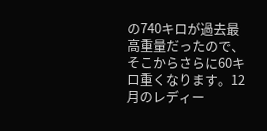の740キロが過去最高重量だったので、そこからさらに60キロ重くなります。12月のレディー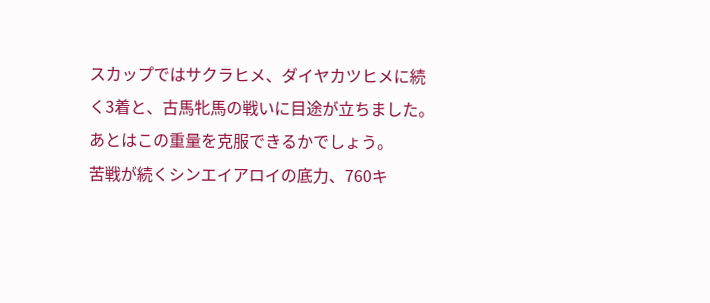スカップではサクラヒメ、ダイヤカツヒメに続く3着と、古馬牝馬の戦いに目途が立ちました。あとはこの重量を克服できるかでしょう。
苦戦が続くシンエイアロイの底力、760キ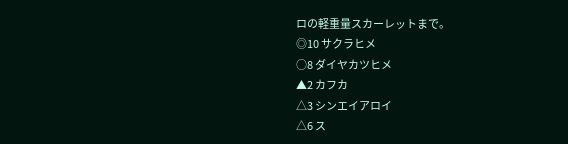ロの軽重量スカーレットまで。
◎10 サクラヒメ
○8 ダイヤカツヒメ
▲2 カフカ
△3 シンエイアロイ
△6 ス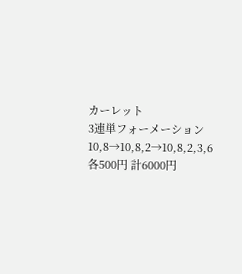カーレット
3連単フォーメーション
10,8→10,8,2→10,8,2,3,6 各500円 計6000円